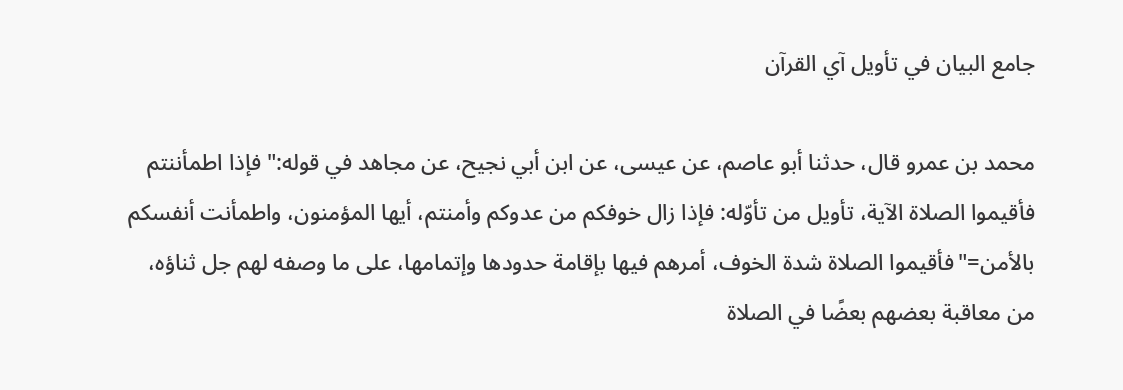جامع البيان في تأويل آي القرآن

محمد بن عمرو قال، حدثنا أبو عاصم، عن عيسى، عن ابن أبي نجيح، عن مجاهد في قوله:"فإذا اطمأننتم فأقيموا الصلاة الآية، تأويل من تأوّله: فإذا زال خوفكم من عدوكم وأمنتم، أيها المؤمنون، واطمأنت أنفسكم بالأمن="فأقيموا الصلاة شدة الخوف، أمرهم فيها بإقامة حدودها وإتمامها، على ما وصفه لهم جل ثناؤه، من معاقبة بعضهم بعضًا في الصلاة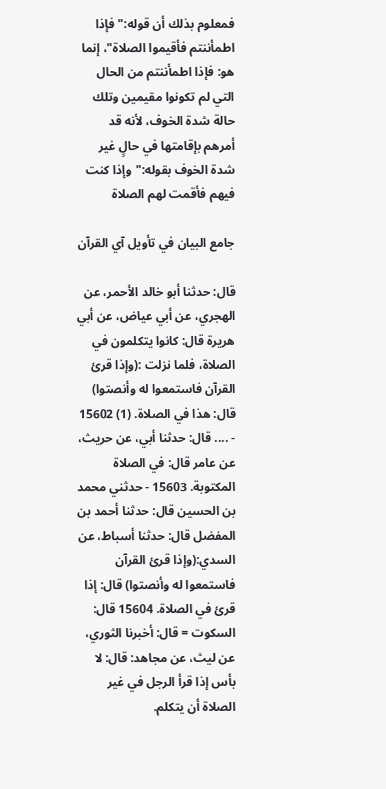فمعلوم بذلك أن قوله:"فإذا اطمأننتم فأقيموا الصلاة"، إنما هو: فإذا اطمأننتم من الحال التي لم تكونوا مقيمين وتلك حالة شدة الخوف، لأنه قد أمرهم بإقامتها في حالٍ غير شدة الخوف بقوله:"وإذا كنت فيهم فأقمت لهم الصلاة

جامع البيان في تأويل آي القرآن

قال: حدثنا أبو خالد الأحمر، عن الهجري، عن أبي عياض، عن أبي هريرة قال: كانوا يتكلمون في الصلاة، فلما نزلت :(وإذا قرئ القرآن فاستمعوا له وأنصتوا) قال: هذا في الصلاة. (1) 15602 - .... قال: حدثنا أبي، عن حريث، عن عامر قال: في الصلاة المكتوبة. 15603 - حدثني محمد بن الحسين قال: حدثنا أحمد بن المفضل قال: حدثنا أسباط، عن السدي:(وإذا قرئ القرآن فاستمعوا له وأنصتوا) قال: إذا قرئ في الصلاة. 15604 قال: السكوت = قال: أخبرنا الثوري، عن ليث، عن مجاهد: قال: لا بأس إذا قرأ الرجل في غير الصلاة أن يتكلم.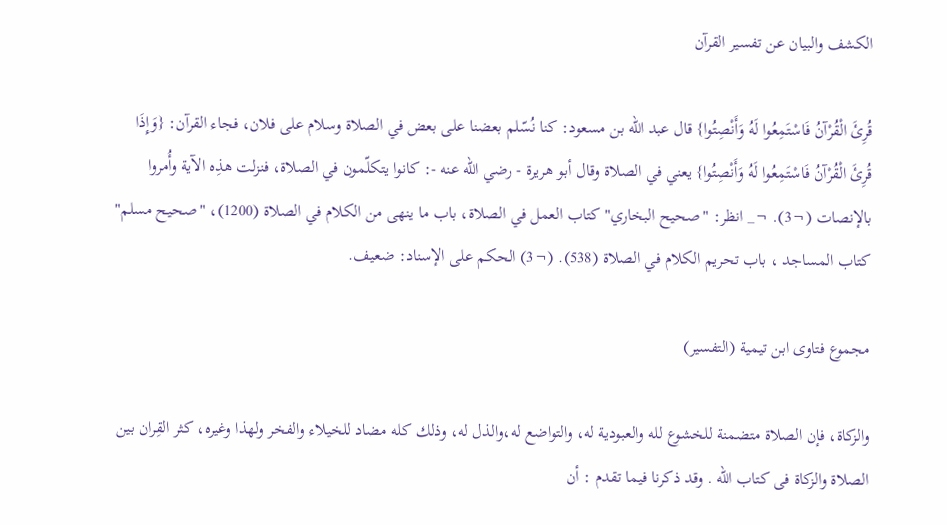الكشف والبيان عن تفسير القرآن

قُرِئَ الْقُرْآنُ فَاسْتَمِعُوا لَهُ وَأَنْصِتُوا} قال عبد الله بن مسعود: كنا نُسّلم بعضنا على بعض في الصلاة وسلام على فلان، فجاء القرآن: {وَإِذَا قُرِئَ الْقُرْآنُ فَاسْتَمِعُوا لَهُ وَأَنْصِتُوا} يعني في الصلاة وقال أبو هريرة - رضي الله عنه -: كانوا يتكلّمون في الصلاة، فنزلت هذِه الآية وأُمروا بالإنصات (¬3). ¬_ انظر: "صحيح البخاري" كتاب العمل في الصلاة، باب ما ينهى من الكلام في الصلاة (1200)، "صحيح مسلم" كتاب المساجد ، باب تحريم الكلام في الصلاة (538). (¬3) الحكم على الإسناد: ضعيف.

مجموع فتاوى ابن تيمية (التفسير)

والزكاة، فإن الصلاة متضمنة للخشوع لله والعبودية له، والتواضع له،والذل له، وذلك كله مضاد للخيلاء والفخر ولهذا وغيره، كثر القِران بين الصلاة والزكاة فى كتاب الله . وقد ذكرنا فيما تقدم : أن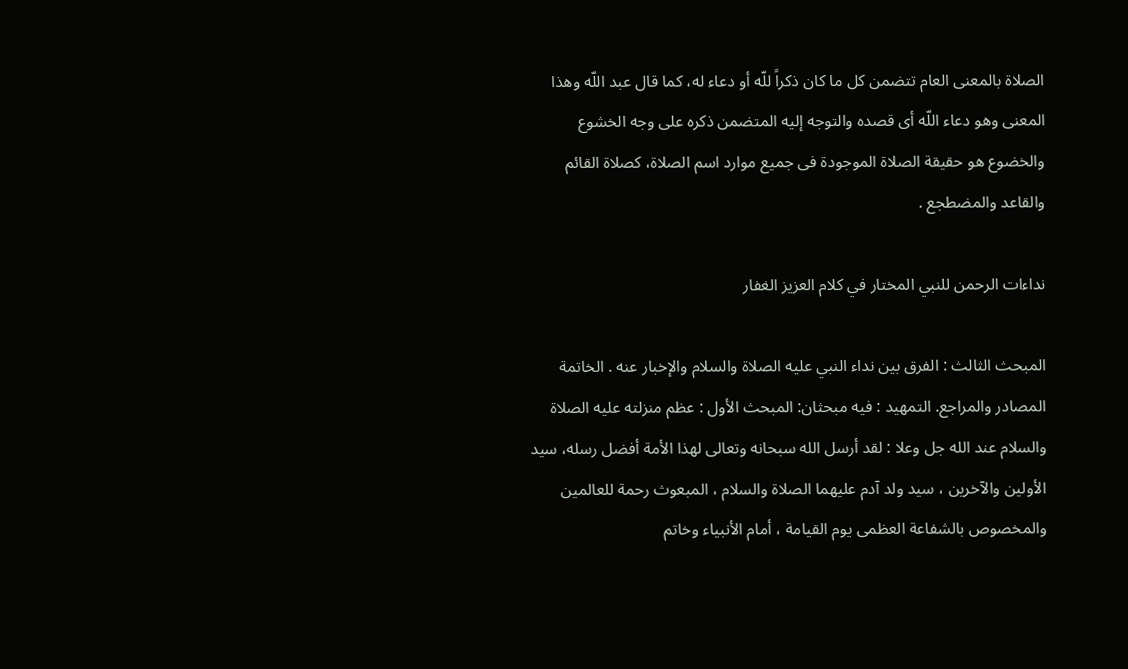الصلاة بالمعنى العام تتضمن كل ما كان ذكراً للّه أو دعاء له، كما قال عبد اللّه وهذا المعنى وهو دعاء اللّه أى قصده والتوجه إليه المتضمن ذكره على وجه الخشوع والخضوع هو حقيقة الصلاة الموجودة فى جميع موارد اسم الصلاة، كصلاة القائم والقاعد والمضطجع .

نداءات الرحمن للنبي المختار في كلام العزيز الغفار

المبحث الثالث : الفرق بين نداء النبي عليه الصلاة والسلام والإخبار عنه . الخاتمة المصادر والمراجع. التمهيد : فيه مبحثان: المبحث الأول : عظم منزلته عليه الصلاة والسلام عند الله جل وعلا : لقد أرسل الله سبحانه وتعالى لهذا الأمة أفضل رسله، سيد الأولين والآخرين ، سيد ولد آدم عليهما الصلاة والسلام ، المبعوث رحمة للعالمين والمخصوص بالشفاعة العظمى يوم القيامة ، أمام الأنبياء وخاتم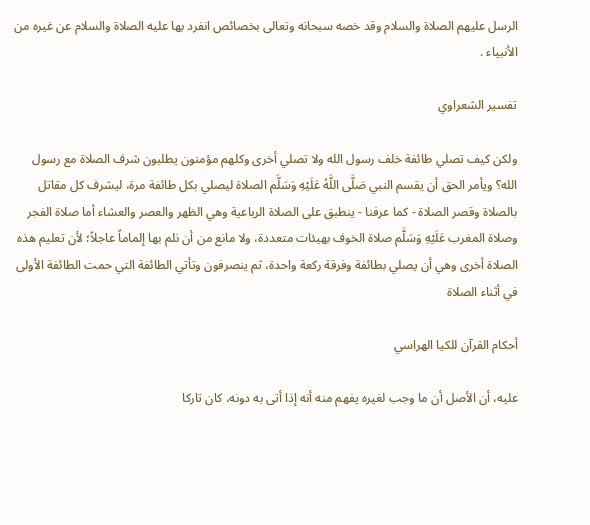الرسل عليهم الصلاة والسلام وقد خصه سبحانه وتعالى بخصائص انفرد بها عليه الصلاة والسلام عن غيره من الأنبياء .

تفسير الشعراوي

ولكن كيف تصلي طائفة خلف رسول الله ولا تصلي أخرى وكلهم مؤمنون يطلبون شرف الصلاة مع رسول الله؟ ويأمر الحق أن يقسم النبي صَلَّى اللَّهُ عَلَيْهِ وَسَلَّم الصلاة ليصلي بكل طائفة مرة، ليشرف كل مقاتل بالصلاة وقصر الصلاة - كما عرفنا - ينطبق على الصلاة الرباعية وهي الظهر والعصر والعشاء أما صلاة الفجر وصلاة المغرب عَلَيْهِ وَسَلَّم صلاة الخوف بهيئات متعددة، ولا مانع من أن نلم بها إلماماً عاجلاً؛ لأن تعليم هذه الصلاة أخرى وهي أن يصلي بطائفة وفرقة ركعة واحدة، ثم ينصرفون وتأتي الطائفة التي حمت الطائفة الأولى في أثناء الصلاة

أحكام القرآن للكيا الهراسي

عليه، أن الأصل أن ما وجب لغيره يفهم منه أنه إذا أتى به دونه، كان تاركا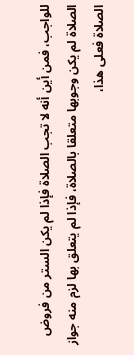للواجب، فمن أين أنه لا تجب الصلاة فإذا لم يكن الستر من فروض الصلاة لم يكن وجوبها متعلقا بالصلاة، فإذا لم يتعلق بها لزم منه جواز الصلاة فعلى هذا،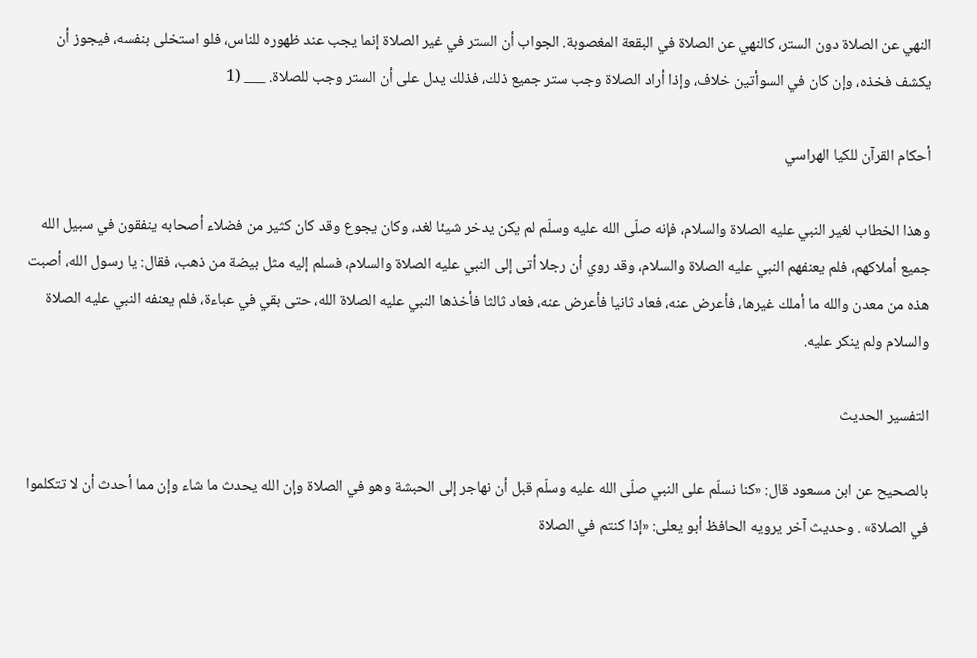النهي عن الصلاة دون الستر، كالنهي عن الصلاة في البقعة المغصوبة. الجواب أن الستر في غير الصلاة إنما يجب عند ظهوره للناس، فلو استخلى بنفسه، فيجوز أن يكشف فخذه، وإن كان في السوأتين خلاف، وإذا أراد الصلاة وجب ستر جميع ذلك، فذلك يدل على أن الستر وجب للصلاة. ___ (1

أحكام القرآن للكيا الهراسي

وهذا الخطاب لغير النبي عليه الصلاة والسلام، فإنه صلّى الله عليه وسلّم لم يكن يدخر شيئا لغد، وكان يجوع وقد كان كثير من فضلاء أصحابه ينفقون في سبيل الله جميع أملاكهم، فلم يعنفهم النبي عليه الصلاة والسلام، وقد روي أن رجلا أتى إلى النبي عليه الصلاة والسلام، فسلم إليه مثل بيضة من ذهب، فقال: يا رسول الله، أصبت هذه من معدن والله ما أملك غيرها، فأعرض عنه، فعاد ثانيا فأعرض عنه، فعاد ثالثا فأخذها النبي عليه الصلاة الله، حتى بقي في عباءة، فلم يعنفه النبي عليه الصلاة والسلام ولم ينكر عليه.

التفسير الحديث

بالصحيح عن ابن مسعود قال: «كنا نسلّم على النبي صلّى الله عليه وسلّم قبل أن نهاجر إلى الحبشة وهو في الصلاة وإن الله يحدث ما شاء وإن مما أحدث أن لا تتكلموا في الصلاة» . وحديث آخر يرويه الحافظ أبو يعلى: «إذا كنتم في الصلاة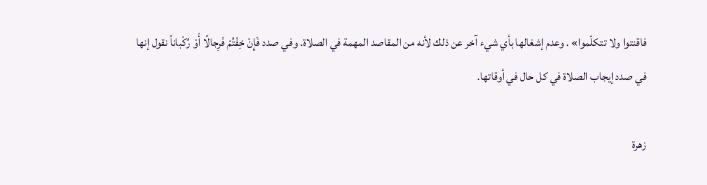فاقنتوا ولا تتكلّموا» . وعدم إشغالها بأي شيء آخر عن ذلك لأنه من المقاصد المهمة في الصلاة. وفي صدد فَإِنْ خِفْتُمْ فَرِجالًا أَوْ رُكْباناً نقول إنها في صدد إيجاب الصلاة في كل حال في أوقاتها.

زهرة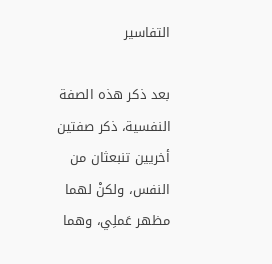التفاسير

بعد ذكر هذه الصفة النفسية، ذكر صفتين أخريين تنبعثان من النفس، ولكنْ لهما مظهر عَملِي، وهما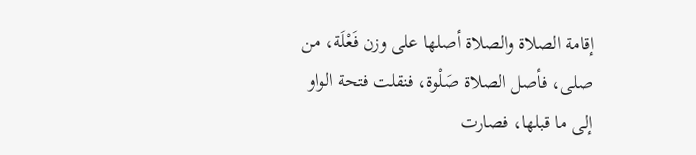إقامة الصلاة والصلاة أصلها على وزن فَعْلَة، من صلى، فأصل الصلاة صَلْوة، فنقلت فتحة الواو إلى ما قبلها، فصارت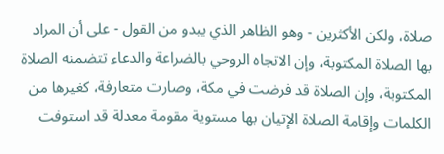صلاة، ولكن الأكثرين - وهو الظاهر الذي يبدو من القول - على أن المراد بها الصلاة المكتوبة، وإن الاتجاه الروحي بالضراعة والدعاء تتضمنه الصلاة المكتوبة، وإن الصلاة قد فرضت في مكة، وصارت متعارفة، كغيرها من الكلمات وإقامة الصلاة الإتيان بها مستوية مقومة معدلة قد استوفت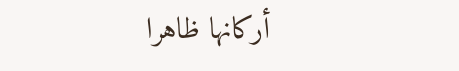أركانها ظاهرا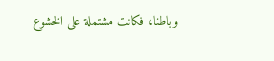وباطنا، فكانت مشتملة على الخشوع